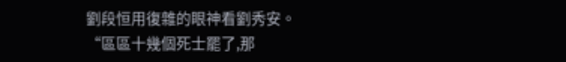劉段恒用復雜的眼神看劉秀安。
“區區十幾個死士罷了,那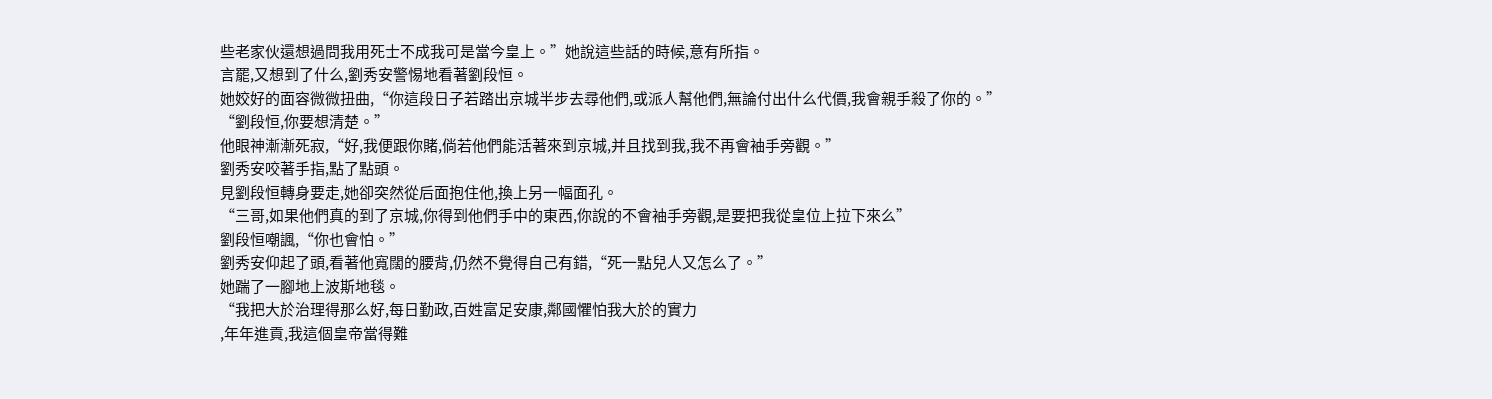些老家伙還想過問我用死士不成我可是當今皇上。”她說這些話的時候,意有所指。
言罷,又想到了什么,劉秀安警惕地看著劉段恒。
她姣好的面容微微扭曲,“你這段日子若踏出京城半步去尋他們,或派人幫他們,無論付出什么代價,我會親手殺了你的。”
“劉段恒,你要想清楚。”
他眼神漸漸死寂,“好,我便跟你賭,倘若他們能活著來到京城,并且找到我,我不再會袖手旁觀。”
劉秀安咬著手指,點了點頭。
見劉段恒轉身要走,她卻突然從后面抱住他,換上另一幅面孔。
“三哥,如果他們真的到了京城,你得到他們手中的東西,你說的不會袖手旁觀,是要把我從皇位上拉下來么”
劉段恒嘲諷,“你也會怕。”
劉秀安仰起了頭,看著他寬闊的腰背,仍然不覺得自己有錯,“死一點兒人又怎么了。”
她踹了一腳地上波斯地毯。
“我把大於治理得那么好,每日勤政,百姓富足安康,鄰國懼怕我大於的實力
,年年進貢,我這個皇帝當得難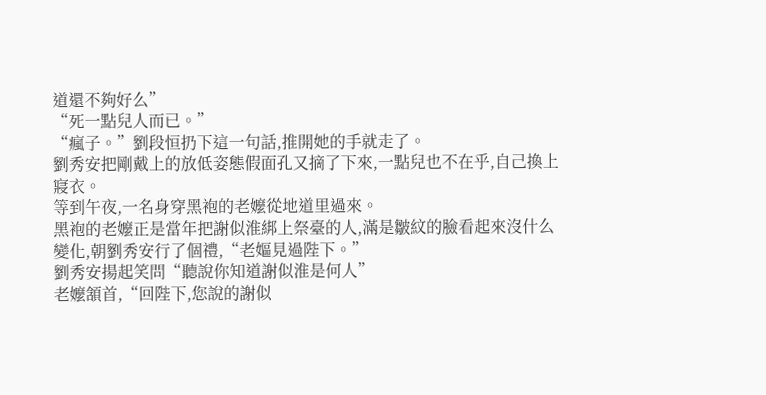道還不夠好么”
“死一點兒人而已。”
“瘋子。”劉段恒扔下這一句話,推開她的手就走了。
劉秀安把剛戴上的放低姿態假面孔又摘了下來,一點兒也不在乎,自己換上寢衣。
等到午夜,一名身穿黑袍的老嬤從地道里過來。
黑袍的老嬤正是當年把謝似淮綁上祭臺的人,滿是皺紋的臉看起來沒什么變化,朝劉秀安行了個禮,“老嫗見過陛下。”
劉秀安揚起笑問“聽說你知道謝似淮是何人”
老嬤頷首,“回陛下,您說的謝似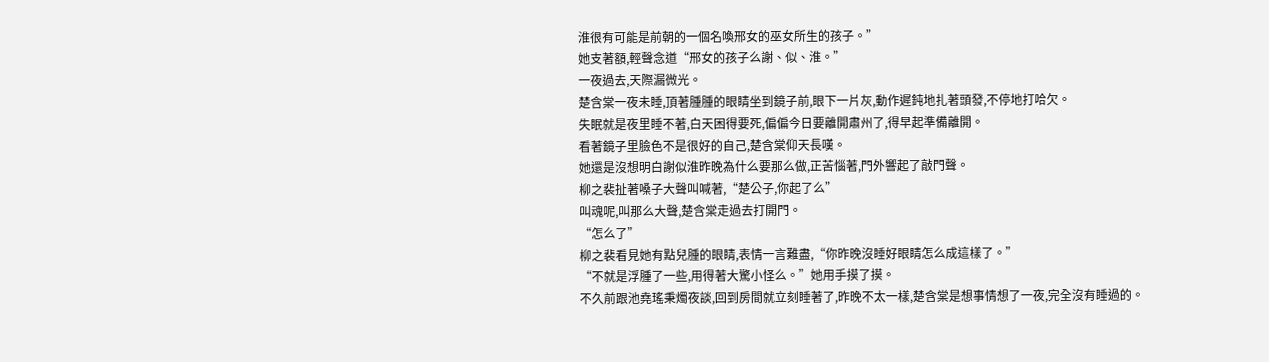淮很有可能是前朝的一個名喚邢女的巫女所生的孩子。”
她支著額,輕聲念道“邢女的孩子么謝、似、淮。”
一夜過去,天際漏微光。
楚含棠一夜未睡,頂著腫腫的眼睛坐到鏡子前,眼下一片灰,動作遲鈍地扎著頭發,不停地打哈欠。
失眠就是夜里睡不著,白天困得要死,偏偏今日要離開肅州了,得早起準備離開。
看著鏡子里臉色不是很好的自己,楚含棠仰天長嘆。
她還是沒想明白謝似淮昨晚為什么要那么做,正苦惱著,門外響起了敲門聲。
柳之裴扯著嗓子大聲叫喊著,“楚公子,你起了么”
叫魂呢,叫那么大聲,楚含棠走過去打開門。
“怎么了”
柳之裴看見她有點兒腫的眼睛,表情一言難盡,“你昨晚沒睡好眼睛怎么成這樣了。”
“不就是浮腫了一些,用得著大驚小怪么。”她用手摸了摸。
不久前跟池堯瑤秉燭夜談,回到房間就立刻睡著了,昨晚不太一樣,楚含棠是想事情想了一夜,完全沒有睡過的。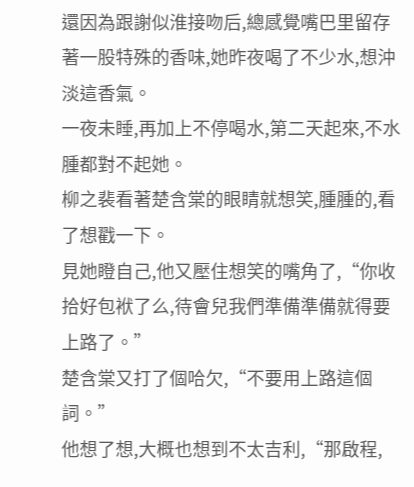還因為跟謝似淮接吻后,總感覺嘴巴里留存著一股特殊的香味,她昨夜喝了不少水,想沖淡這香氣。
一夜未睡,再加上不停喝水,第二天起來,不水腫都對不起她。
柳之裴看著楚含棠的眼睛就想笑,腫腫的,看了想戳一下。
見她瞪自己,他又壓住想笑的嘴角了,“你收拾好包袱了么,待會兒我們準備準備就得要上路了。”
楚含棠又打了個哈欠,“不要用上路這個詞。”
他想了想,大概也想到不太吉利,“那啟程,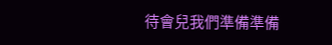待會兒我們準備準備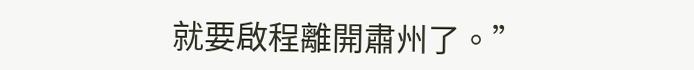就要啟程離開肅州了。”